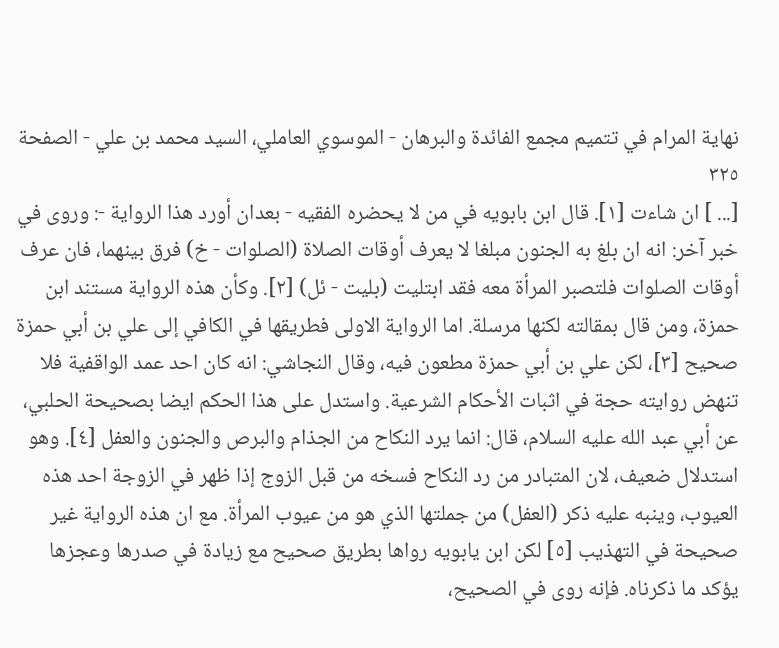نهاية المرام في تتميم مجمع الفائدة والبرهان - الموسوي العاملي، السيد محمد بن علي - الصفحة ٣٢٥
[... ] ان شاءت [١]. قال ابن بابويه في من لا يحضره الفقيه - بعدان أورد هذا الرواية -: وروى في خبر آخر: انه ان بلغ به الجنون مبلغا لا يعرف أوقات الصلاة (الصلوات - خ) فرق بينهما، فان عرف أوقات الصلوات فلتصبر المرأة معه فقد ابتليت (بليت - ئل) [٢]. وكأن هذه الرواية مستند ابن حمزة، ومن قال بمقالته لكنها مرسلة. اما الرواية الاولى فطريقها في الكافي إلى علي بن أبي حمزة صحيح [٣]، لكن علي بن أبي حمزة مطعون فيه، وقال النجاشي: انه كان احد عمد الواقفية فلا تنهض روايته حجة في اثبات الأحكام الشرعية. واستدل على هذا الحكم ايضا بصحيحة الحلبي، عن أبي عبد الله عليه السلام، قال: انما يرد النكاح من الجذام والبرص والجنون والعفل [٤]. وهو استدلال ضعيف، لان المتبادر من رد النكاح فسخه من قبل الزوج إذا ظهر في الزوجة احد هذه العيوب، وينبه عليه ذكر (العفل) من جملتها الذي هو من عيوب المرأة. مع ان هذه الرواية غير صحيحة في التهذيب [٥] لكن ابن يابويه رواها بطريق صحيح مع زيادة في صدرها وعجزها يؤكد ما ذكرناه. فإنه روى في الصحيح،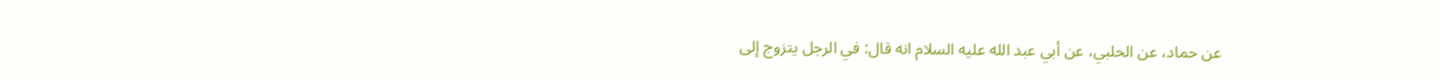عن حماد، عن الحلبي، عن أبي عبد الله عليه السلام انه قال: في الرجل يتزوج إلى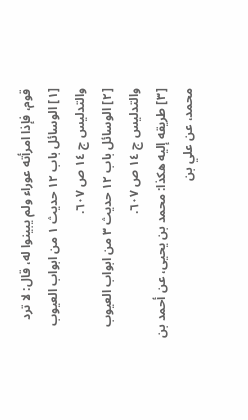قوم، فإذا امرأته عوراء ولم يبينوا له، قال: لا ترد
[١] الوسائل باب ١٢ حديث ١ من ابواب العيوب والتدليس ج ١٤ ص ٦٠٧.
[٢] الوسائل باب ١٢ حديث ٣ من ابواب العيوب والتدليس ج ١٤ ص ٦٠٧.
[٣] طريقه إليه هكذا: محمد بن يحيى، عن أحمد بن محمد، عن علي بن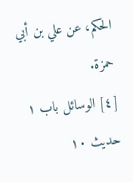الحكم، عن علي بن أبي حمزة.
[٤] الوسائل باب ١ حديث ١٠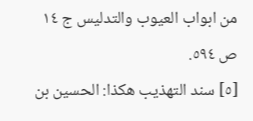من ابواب العيوب والتدليس ج ١٤ ص ٥٩٤.
[٥] سند التهذيب هكذا: الحسين بن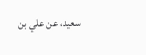سعيد، عن علي بن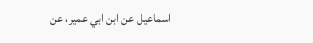اسماعيل عن ابن ابي عمير، عن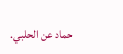حماد عن الحلبي.